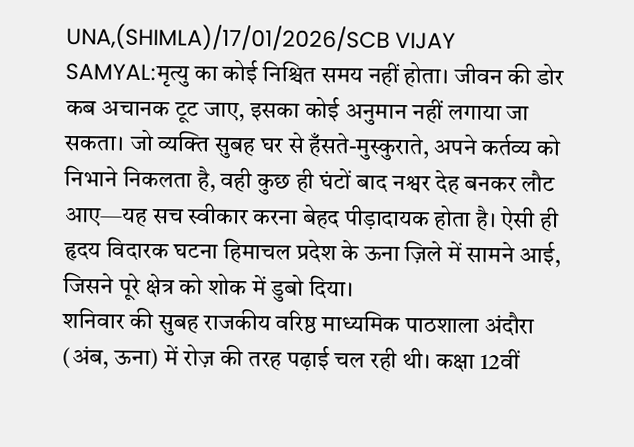UNA,(SHIMLA)/17/01/2026/SCB VIJAY SAMYAL:मृत्यु का कोई निश्चित समय नहीं होता। जीवन की डोर कब अचानक टूट जाए, इसका कोई अनुमान नहीं लगाया जा सकता। जो व्यक्ति सुबह घर से हँसते-मुस्कुराते, अपने कर्तव्य को निभाने निकलता है, वही कुछ ही घंटों बाद नश्वर देह बनकर लौट आए—यह सच स्वीकार करना बेहद पीड़ादायक होता है। ऐसी ही हृदय विदारक घटना हिमाचल प्रदेश के ऊना ज़िले में सामने आई, जिसने पूरे क्षेत्र को शोक में डुबो दिया।
शनिवार की सुबह राजकीय वरिष्ठ माध्यमिक पाठशाला अंदौरा (अंब, ऊना) में रोज़ की तरह पढ़ाई चल रही थी। कक्षा 12वीं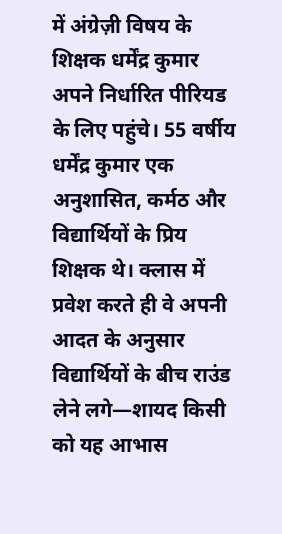में अंग्रेज़ी विषय के शिक्षक धर्मेंद्र कुमार अपने निर्धारित पीरियड के लिए पहुंचे। 55 वर्षीय धर्मेंद्र कुमार एक अनुशासित, कर्मठ और विद्यार्थियों के प्रिय शिक्षक थे। क्लास में प्रवेश करते ही वे अपनी आदत के अनुसार विद्यार्थियों के बीच राउंड लेने लगे—शायद किसी को यह आभास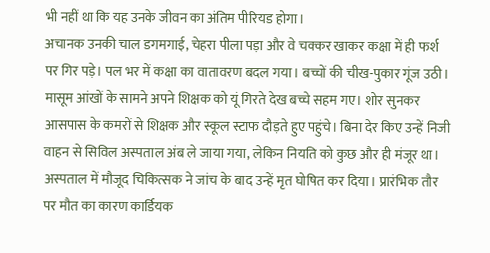भी नहीं था कि यह उनके जीवन का अंतिम पीरियड होगा।
अचानक उनकी चाल डगमगाई, चेहरा पीला पड़ा और वे चक्कर खाकर कक्षा में ही फर्श पर गिर पड़े। पल भर में कक्षा का वातावरण बदल गया। बच्चों की चीख-पुकार गूंज उठी। मासूम आंखों के सामने अपने शिक्षक को यूं गिरते देख बच्चे सहम गए। शोर सुनकर आसपास के कमरों से शिक्षक और स्कूल स्टाफ दौड़ते हुए पहुंचे। बिना देर किए उन्हें निजी वाहन से सिविल अस्पताल अंब ले जाया गया, लेकिन नियति को कुछ और ही मंजूर था।
अस्पताल में मौजूद चिकित्सक ने जांच के बाद उन्हें मृत घोषित कर दिया। प्रारंभिक तौर पर मौत का कारण कार्डियक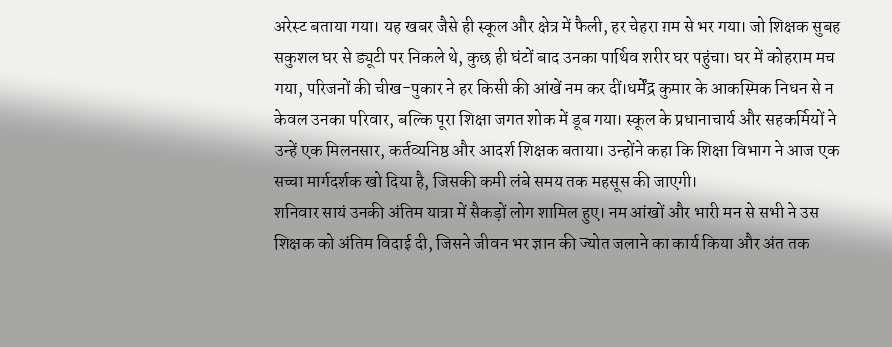अरेस्ट बताया गया। यह खबर जैसे ही स्कूल और क्षेत्र में फैली, हर चेहरा ग़म से भर गया। जो शिक्षक सुबह सकुशल घर से ड्यूटी पर निकले थे, कुछ ही घंटों बाद उनका पार्थिव शरीर घर पहुंचा। घर में कोहराम मच गया, परिजनों की चीख-पुकार ने हर किसी की आंखें नम कर दीं।धर्मेंद्र कुमार के आकस्मिक निधन से न केवल उनका परिवार, बल्कि पूरा शिक्षा जगत शोक में डूब गया। स्कूल के प्रधानाचार्य और सहकर्मियों ने उन्हें एक मिलनसार, कर्तव्यनिष्ठ और आदर्श शिक्षक बताया। उन्होंने कहा कि शिक्षा विभाग ने आज एक सच्चा मार्गदर्शक खो दिया है, जिसकी कमी लंबे समय तक महसूस की जाएगी।
शनिवार सायं उनकी अंतिम यात्रा में सैकड़ों लोग शामिल हुए। नम आंखों और भारी मन से सभी ने उस शिक्षक को अंतिम विदाई दी, जिसने जीवन भर ज्ञान की ज्योत जलाने का कार्य किया और अंत तक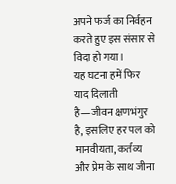अपने फर्ज का निर्वहन करते हुए इस संसार से विदा हो गया।
यह घटना हमें फिर याद दिलाती है—जीवन क्षणभंगुर है, इसलिए हर पल को मानवीयता, कर्तव्य और प्रेम के साथ जीना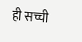ही सच्ची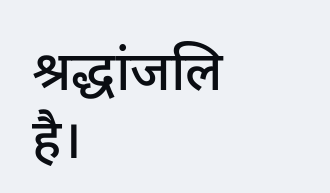श्रद्धांजलि है।